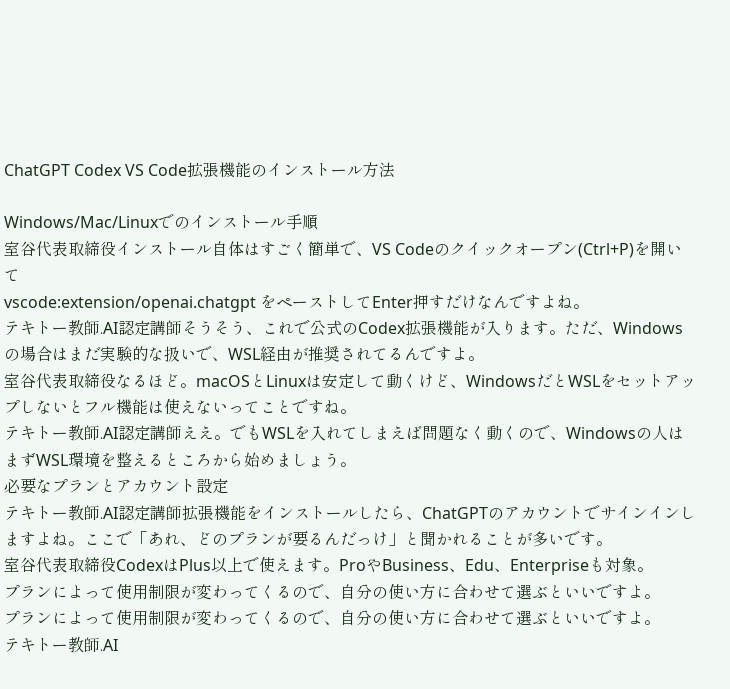ChatGPT Codex VS Code拡張機能のインストール方法

Windows/Mac/Linuxでのインストール手順
室谷代表取締役インストール自体はすごく簡単で、VS Codeのクイックオープン(Ctrl+P)を開いて
vscode:extension/openai.chatgpt をペーストしてEnter押すだけなんですよね。
テキトー教師.AI認定講師そうそう、これで公式のCodex拡張機能が入ります。ただ、Windowsの場合はまだ実験的な扱いで、WSL経由が推奨されてるんですよ。
室谷代表取締役なるほど。macOSとLinuxは安定して動くけど、WindowsだとWSLをセットアップしないとフル機能は使えないってことですね。
テキトー教師.AI認定講師ええ。でもWSLを入れてしまえば問題なく動くので、Windowsの人はまずWSL環境を整えるところから始めましょう。
必要なプランとアカウント設定
テキトー教師.AI認定講師拡張機能をインストールしたら、ChatGPTのアカウントでサインインしますよね。ここで「あれ、どのプランが要るんだっけ」と聞かれることが多いです。
室谷代表取締役CodexはPlus以上で使えます。ProやBusiness、Edu、Enterpriseも対象。
プランによって使用制限が変わってくるので、自分の使い方に合わせて選ぶといいですよ。
プランによって使用制限が変わってくるので、自分の使い方に合わせて選ぶといいですよ。
テキトー教師.AI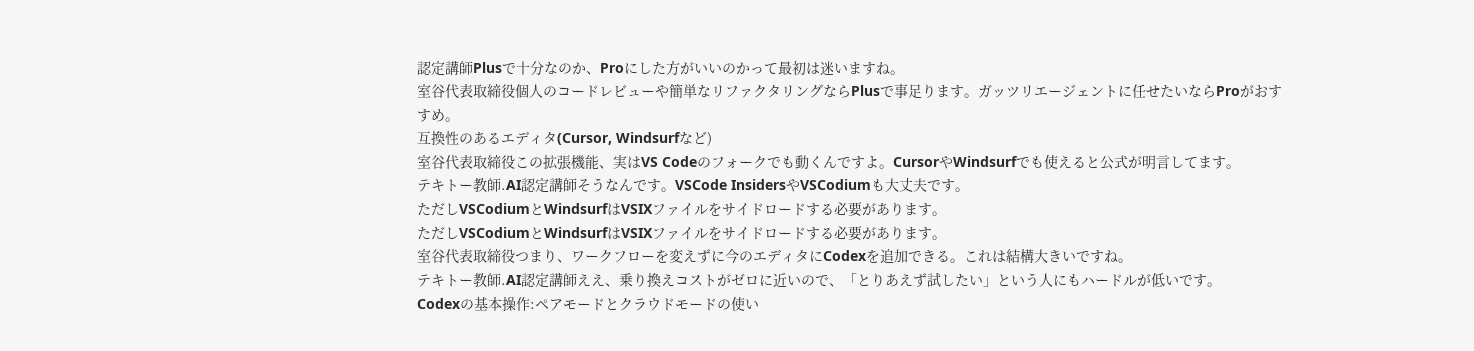認定講師Plusで十分なのか、Proにした方がいいのかって最初は迷いますね。
室谷代表取締役個人のコードレビューや簡単なリファクタリングならPlusで事足ります。ガッツリエージェントに任せたいならProがおすすめ。
互換性のあるエディタ(Cursor, Windsurfなど)
室谷代表取締役この拡張機能、実はVS Codeのフォークでも動くんですよ。CursorやWindsurfでも使えると公式が明言してます。
テキトー教師.AI認定講師そうなんです。VSCode InsidersやVSCodiumも大丈夫です。
ただしVSCodiumとWindsurfはVSIXファイルをサイドロードする必要があります。
ただしVSCodiumとWindsurfはVSIXファイルをサイドロードする必要があります。
室谷代表取締役つまり、ワークフローを変えずに今のエディタにCodexを追加できる。これは結構大きいですね。
テキトー教師.AI認定講師ええ、乗り換えコストがゼロに近いので、「とりあえず試したい」という人にもハードルが低いです。
Codexの基本操作:ペアモードとクラウドモードの使い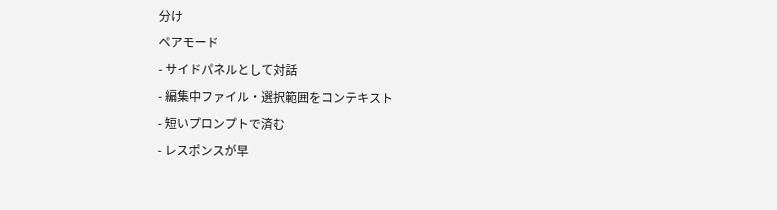分け
ペアモード
- サイドパネルとして対話
- 編集中ファイル・選択範囲をコンテキスト
- 短いプロンプトで済む
- レスポンスが早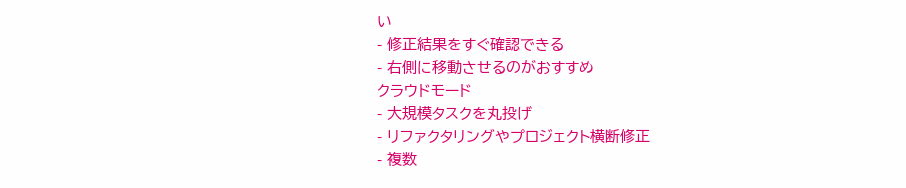い
- 修正結果をすぐ確認できる
- 右側に移動させるのがおすすめ
クラウドモード
- 大規模タスクを丸投げ
- リファクタリングやプロジェクト横断修正
- 複数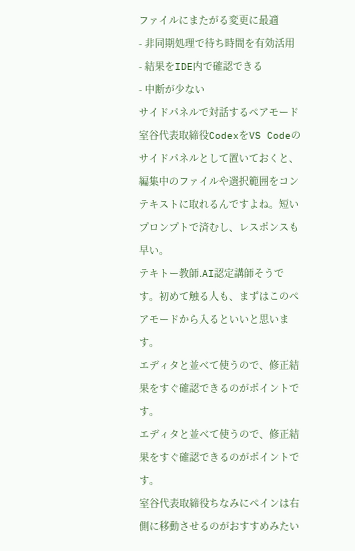ファイルにまたがる変更に最適
- 非同期処理で待ち時間を有効活用
- 結果をIDE内で確認できる
- 中断が少ない
サイドパネルで対話するペアモード
室谷代表取締役CodexをVS Codeのサイドパネルとして置いておくと、編集中のファイルや選択範囲をコンテキストに取れるんですよね。短いプロンプトで済むし、レスポンスも早い。
テキトー教師.AI認定講師そうです。初めて触る人も、まずはこのペアモードから入るといいと思います。
エディタと並べて使うので、修正結果をすぐ確認できるのがポイントです。
エディタと並べて使うので、修正結果をすぐ確認できるのがポイントです。
室谷代表取締役ちなみにペインは右側に移動させるのがおすすめみたい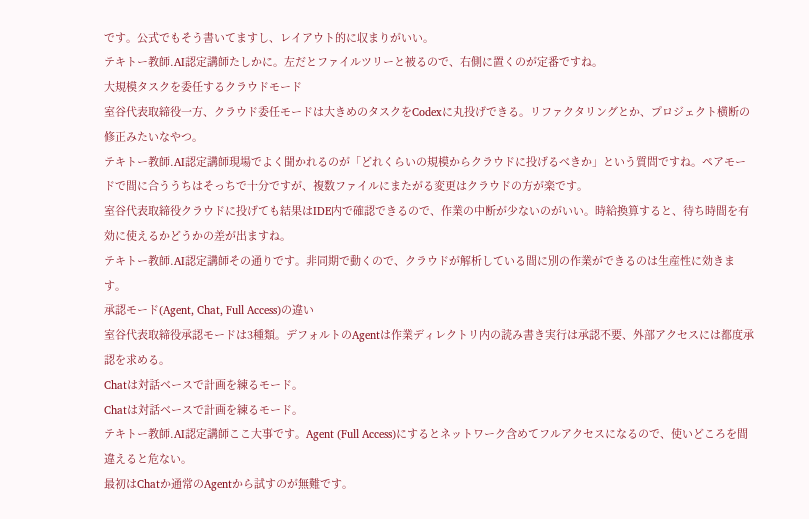です。公式でもそう書いてますし、レイアウト的に収まりがいい。
テキトー教師.AI認定講師たしかに。左だとファイルツリーと被るので、右側に置くのが定番ですね。
大規模タスクを委任するクラウドモード
室谷代表取締役一方、クラウド委任モードは大きめのタスクをCodexに丸投げできる。リファクタリングとか、プロジェクト横断の修正みたいなやつ。
テキトー教師.AI認定講師現場でよく聞かれるのが「どれくらいの規模からクラウドに投げるべきか」という質問ですね。ペアモードで間に合ううちはそっちで十分ですが、複数ファイルにまたがる変更はクラウドの方が楽です。
室谷代表取締役クラウドに投げても結果はIDE内で確認できるので、作業の中断が少ないのがいい。時給換算すると、待ち時間を有効に使えるかどうかの差が出ますね。
テキトー教師.AI認定講師その通りです。非同期で動くので、クラウドが解析している間に別の作業ができるのは生産性に効きます。
承認モード(Agent, Chat, Full Access)の違い
室谷代表取締役承認モードは3種類。デフォルトのAgentは作業ディレクトリ内の読み書き実行は承認不要、外部アクセスには都度承認を求める。
Chatは対話ベースで計画を練るモード。
Chatは対話ベースで計画を練るモード。
テキトー教師.AI認定講師ここ大事です。Agent (Full Access)にするとネットワーク含めてフルアクセスになるので、使いどころを間違えると危ない。
最初はChatか通常のAgentから試すのが無難です。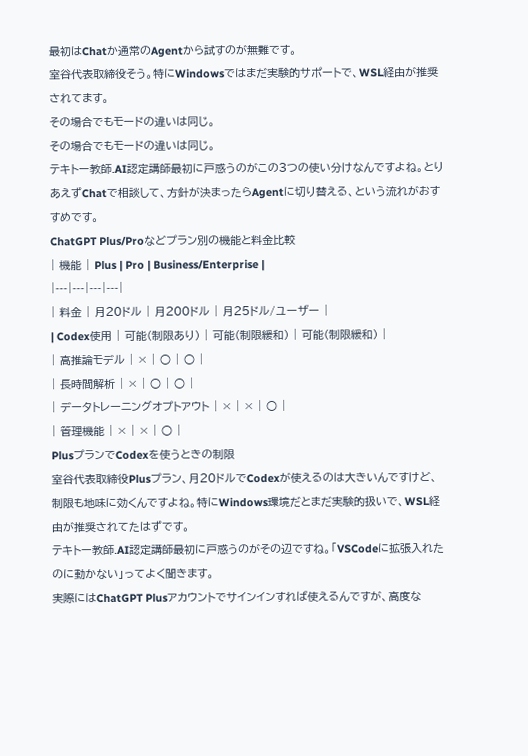最初はChatか通常のAgentから試すのが無難です。
室谷代表取締役そう。特にWindowsではまだ実験的サポートで、WSL経由が推奨されてます。
その場合でもモードの違いは同じ。
その場合でもモードの違いは同じ。
テキトー教師.AI認定講師最初に戸惑うのがこの3つの使い分けなんですよね。とりあえずChatで相談して、方針が決まったらAgentに切り替える、という流れがおすすめです。
ChatGPT Plus/Proなどプラン別の機能と料金比較
| 機能 | Plus | Pro | Business/Enterprise |
|---|---|---|---|
| 料金 | 月20ドル | 月200ドル | 月25ドル/ユーザー |
| Codex使用 | 可能(制限あり) | 可能(制限緩和) | 可能(制限緩和) |
| 高推論モデル | × | ○ | ○ |
| 長時間解析 | × | ○ | ○ |
| データトレーニングオプトアウト | × | × | ○ |
| 管理機能 | × | × | ○ |
PlusプランでCodexを使うときの制限
室谷代表取締役Plusプラン、月20ドルでCodexが使えるのは大きいんですけど、制限も地味に効くんですよね。特にWindows環境だとまだ実験的扱いで、WSL経由が推奨されてたはずです。
テキトー教師.AI認定講師最初に戸惑うのがその辺ですね。「VSCodeに拡張入れたのに動かない」ってよく聞きます。
実際にはChatGPT Plusアカウントでサインインすれば使えるんですが、高度な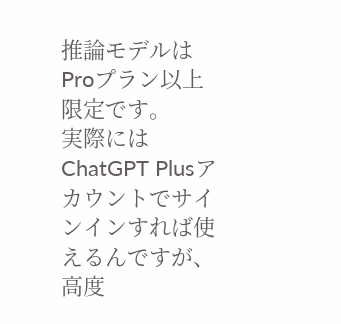推論モデルはProプラン以上限定です。
実際にはChatGPT Plusアカウントでサインインすれば使えるんですが、高度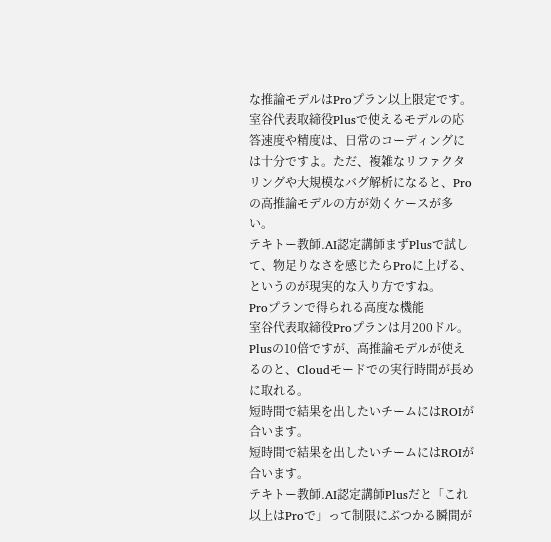な推論モデルはProプラン以上限定です。
室谷代表取締役Plusで使えるモデルの応答速度や精度は、日常のコーディングには十分ですよ。ただ、複雑なリファクタリングや大規模なバグ解析になると、Proの高推論モデルの方が効くケースが多い。
テキトー教師.AI認定講師まずPlusで試して、物足りなさを感じたらProに上げる、というのが現実的な入り方ですね。
Proプランで得られる高度な機能
室谷代表取締役Proプランは月200ドル。Plusの10倍ですが、高推論モデルが使えるのと、Cloudモードでの実行時間が長めに取れる。
短時間で結果を出したいチームにはROIが合います。
短時間で結果を出したいチームにはROIが合います。
テキトー教師.AI認定講師Plusだと「これ以上はProで」って制限にぶつかる瞬間が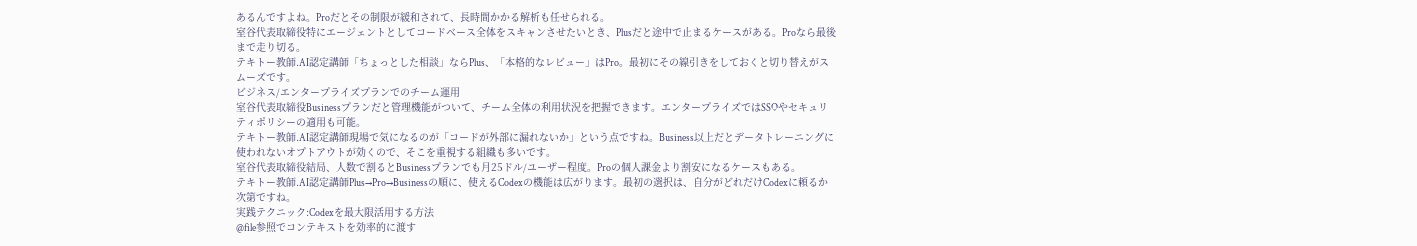あるんですよね。Proだとその制限が緩和されて、長時間かかる解析も任せられる。
室谷代表取締役特にエージェントとしてコードベース全体をスキャンさせたいとき、Plusだと途中で止まるケースがある。Proなら最後まで走り切る。
テキトー教師.AI認定講師「ちょっとした相談」ならPlus、「本格的なレビュー」はPro。最初にその線引きをしておくと切り替えがスムーズです。
ビジネス/エンタープライズプランでのチーム運用
室谷代表取締役Businessプランだと管理機能がついて、チーム全体の利用状況を把握できます。エンタープライズではSSOやセキュリティポリシーの適用も可能。
テキトー教師.AI認定講師現場で気になるのが「コードが外部に漏れないか」という点ですね。Business以上だとデータトレーニングに使われないオプトアウトが効くので、そこを重視する組織も多いです。
室谷代表取締役結局、人数で割るとBusinessプランでも月25ドル/ユーザー程度。Proの個人課金より割安になるケースもある。
テキトー教師.AI認定講師Plus→Pro→Businessの順に、使えるCodexの機能は広がります。最初の選択は、自分がどれだけCodexに頼るか次第ですね。
実践テクニック:Codexを最大限活用する方法
@file参照でコンテキストを効率的に渡す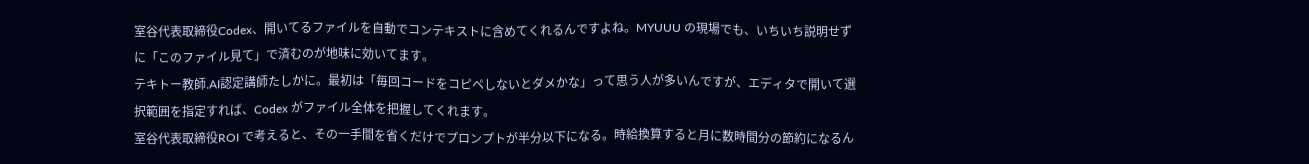室谷代表取締役Codex、開いてるファイルを自動でコンテキストに含めてくれるんですよね。MYUUU の現場でも、いちいち説明せずに「このファイル見て」で済むのが地味に効いてます。
テキトー教師.AI認定講師たしかに。最初は「毎回コードをコピペしないとダメかな」って思う人が多いんですが、エディタで開いて選択範囲を指定すれば、Codex がファイル全体を把握してくれます。
室谷代表取締役ROI で考えると、その一手間を省くだけでプロンプトが半分以下になる。時給換算すると月に数時間分の節約になるん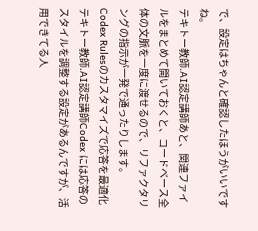で、設定はちゃんと確認したほうがいいですね。
テキトー教師.AI認定講師あと、関連ファイルをまとめて開いておくと、コードベース全体の文脈を一度に渡せるので、リファクタリングの指示が一発で通ったりします。
Codex Rulesのカスタマイズで応答を最適化
テキトー教師.AI認定講師Codex には応答のスタイルを調整する設定があるんですが、活用できてる人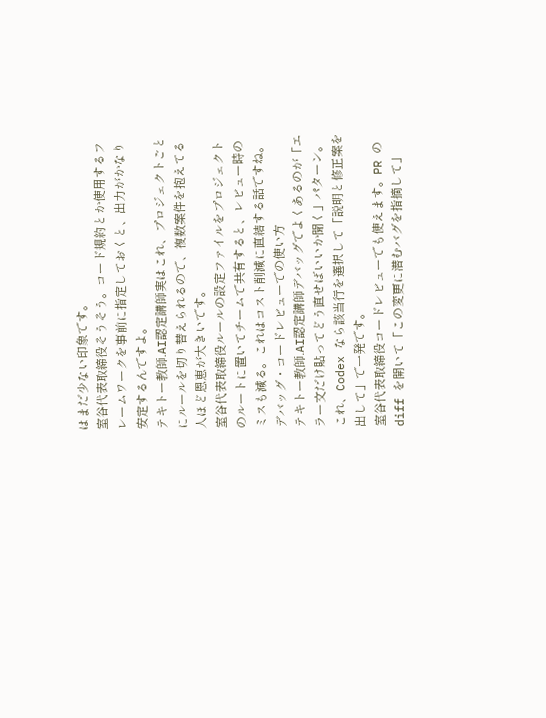はまだ少ない印象です。
室谷代表取締役そうそう。コード規約とか使用するフレームワークを事前に指定しておくと、出力がかなり安定するんですよ。
テキトー教師.AI認定講師実はこれ、プロジェクトごとにルールを切り替えられるので、複数案件を抱えてる人ほど恩恵が大きいです。
室谷代表取締役ルールの設定ファイルをプロジェクトのルートに置いてチームで共有すると、レビュー時のミスも減る。これはコスト削減に直結する話ですね。
デバッグ・コードレビューでの使い方
テキトー教師.AI認定講師デバッグでよくあるのが「エラー文だけ貼ってどう直せばいいか聞く」パターン。これ、Codex なら該当行を選択して「説明と修正案を出して」で一発です。
室谷代表取締役コードレビューでも使えます。PR の diff を開いて「この変更に潜むバグを指摘して」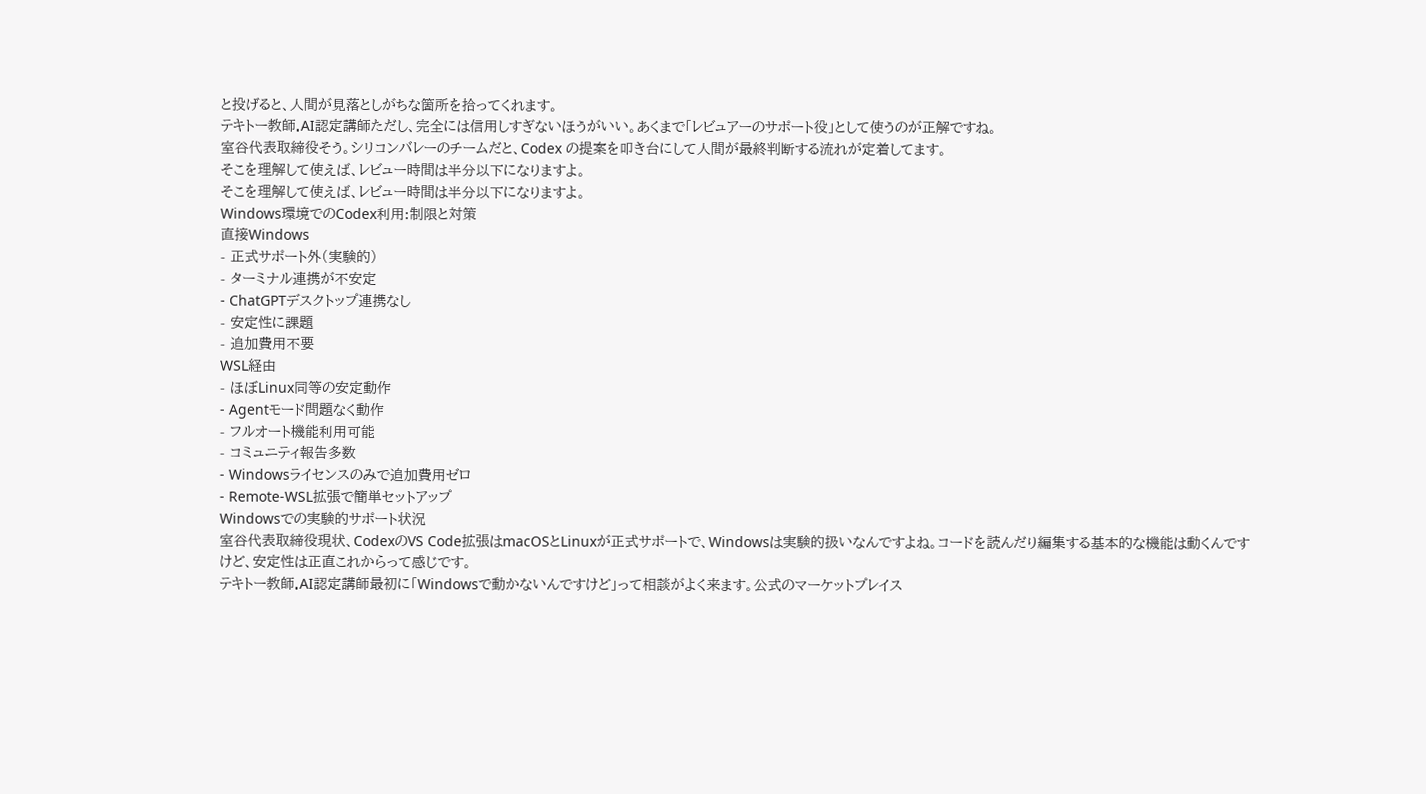と投げると、人間が見落としがちな箇所を拾ってくれます。
テキトー教師.AI認定講師ただし、完全には信用しすぎないほうがいい。あくまで「レビュアーのサポート役」として使うのが正解ですね。
室谷代表取締役そう。シリコンバレーのチームだと、Codex の提案を叩き台にして人間が最終判断する流れが定着してます。
そこを理解して使えば、レビュー時間は半分以下になりますよ。
そこを理解して使えば、レビュー時間は半分以下になりますよ。
Windows環境でのCodex利用:制限と対策
直接Windows
- 正式サポート外(実験的)
- ターミナル連携が不安定
- ChatGPTデスクトップ連携なし
- 安定性に課題
- 追加費用不要
WSL経由
- ほぼLinux同等の安定動作
- Agentモード問題なく動作
- フルオート機能利用可能
- コミュニティ報告多数
- Windowsライセンスのみで追加費用ゼロ
- Remote-WSL拡張で簡単セットアップ
Windowsでの実験的サポート状況
室谷代表取締役現状、CodexのVS Code拡張はmacOSとLinuxが正式サポートで、Windowsは実験的扱いなんですよね。コードを読んだり編集する基本的な機能は動くんですけど、安定性は正直これからって感じです。
テキトー教師.AI認定講師最初に「Windowsで動かないんですけど」って相談がよく来ます。公式のマーケットプレイス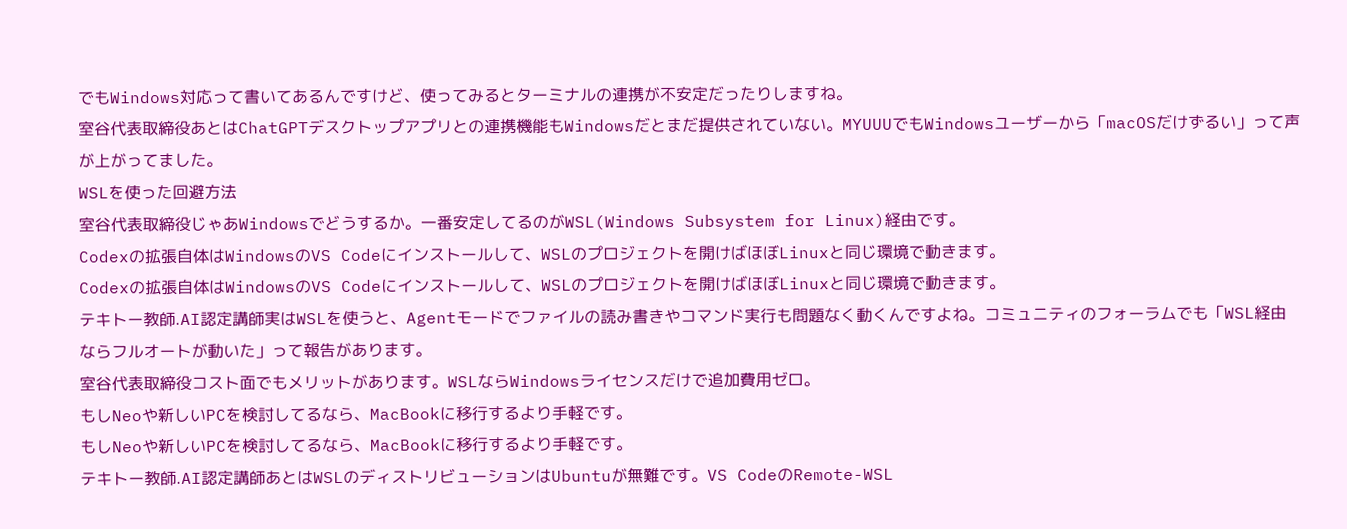でもWindows対応って書いてあるんですけど、使ってみるとターミナルの連携が不安定だったりしますね。
室谷代表取締役あとはChatGPTデスクトップアプリとの連携機能もWindowsだとまだ提供されていない。MYUUUでもWindowsユーザーから「macOSだけずるい」って声が上がってました。
WSLを使った回避方法
室谷代表取締役じゃあWindowsでどうするか。一番安定してるのがWSL(Windows Subsystem for Linux)経由です。
Codexの拡張自体はWindowsのVS Codeにインストールして、WSLのプロジェクトを開けばほぼLinuxと同じ環境で動きます。
Codexの拡張自体はWindowsのVS Codeにインストールして、WSLのプロジェクトを開けばほぼLinuxと同じ環境で動きます。
テキトー教師.AI認定講師実はWSLを使うと、Agentモードでファイルの読み書きやコマンド実行も問題なく動くんですよね。コミュニティのフォーラムでも「WSL経由ならフルオートが動いた」って報告があります。
室谷代表取締役コスト面でもメリットがあります。WSLならWindowsライセンスだけで追加費用ゼロ。
もしNeoや新しいPCを検討してるなら、MacBookに移行するより手軽です。
もしNeoや新しいPCを検討してるなら、MacBookに移行するより手軽です。
テキトー教師.AI認定講師あとはWSLのディストリビューションはUbuntuが無難です。VS CodeのRemote-WSL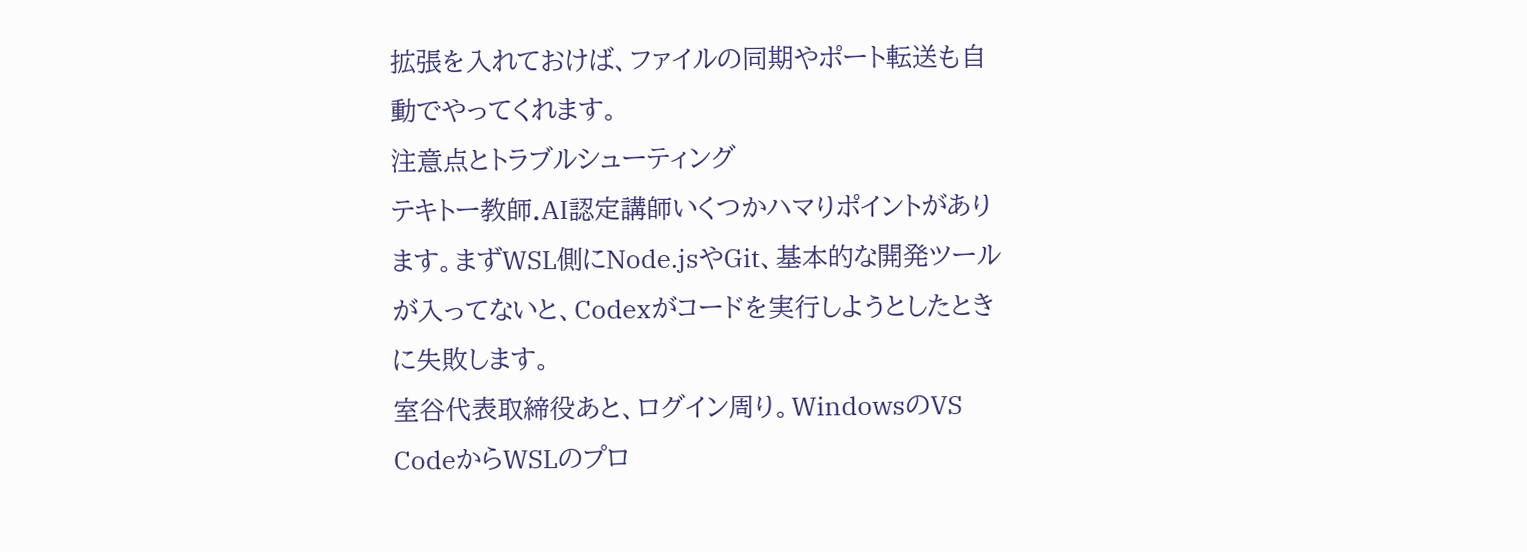拡張を入れておけば、ファイルの同期やポート転送も自動でやってくれます。
注意点とトラブルシューティング
テキトー教師.AI認定講師いくつかハマりポイントがあります。まずWSL側にNode.jsやGit、基本的な開発ツールが入ってないと、Codexがコードを実行しようとしたときに失敗します。
室谷代表取締役あと、ログイン周り。WindowsのVS CodeからWSLのプロ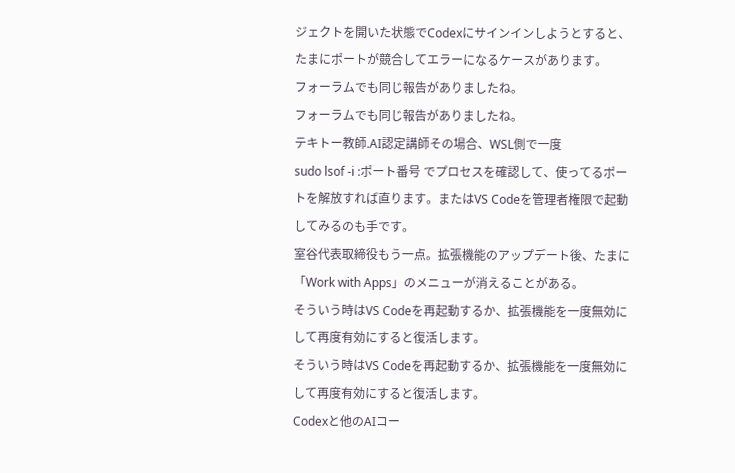ジェクトを開いた状態でCodexにサインインしようとすると、たまにポートが競合してエラーになるケースがあります。
フォーラムでも同じ報告がありましたね。
フォーラムでも同じ報告がありましたね。
テキトー教師.AI認定講師その場合、WSL側で一度
sudo lsof -i :ポート番号 でプロセスを確認して、使ってるポートを解放すれば直ります。またはVS Codeを管理者権限で起動してみるのも手です。
室谷代表取締役もう一点。拡張機能のアップデート後、たまに「Work with Apps」のメニューが消えることがある。
そういう時はVS Codeを再起動するか、拡張機能を一度無効にして再度有効にすると復活します。
そういう時はVS Codeを再起動するか、拡張機能を一度無効にして再度有効にすると復活します。
Codexと他のAIコー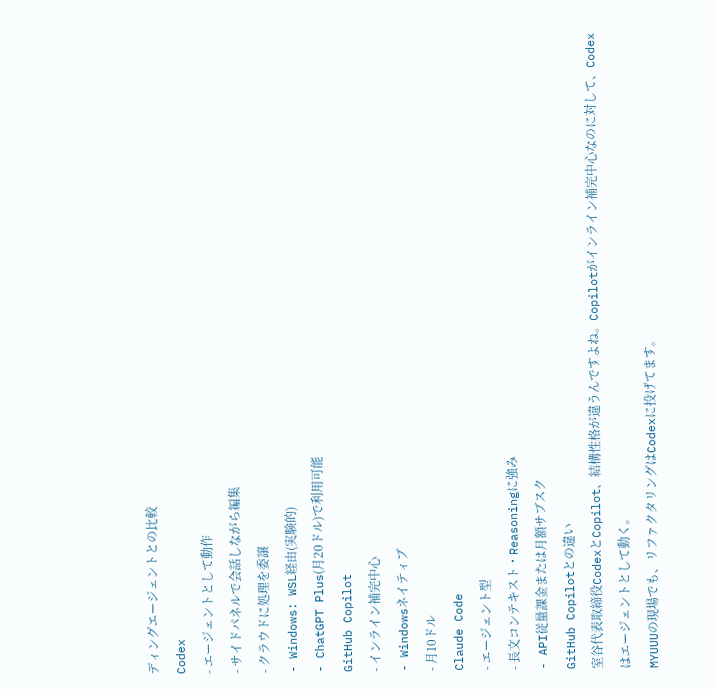ディングエージェントとの比較
Codex
- エージェントとして動作
- サイドパネルで会話しながら編集
- クラウドに処理を委譲
- Windows: WSL経由(実験的)
- ChatGPT Plus(月20ドル)で利用可能
GitHub Copilot
- インライン補完中心
- Windowsネイティブ
- 月10ドル
Claude Code
- エージェント型
- 長文コンテキスト・Reasoningに強み
- API従量課金または月額サブスク
GitHub Copilotとの違い
室谷代表取締役CodexとCopilot、結構性格が違うんですよね。Copilotがインライン補完中心なのに対して、Codexはエージェントとして動く。
MYUUUの現場でも、リファクタリングはCodexに投げてます。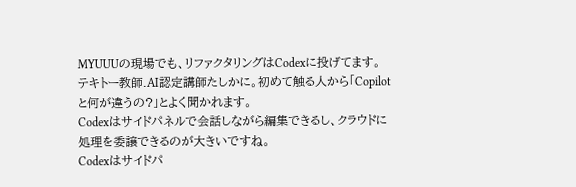MYUUUの現場でも、リファクタリングはCodexに投げてます。
テキトー教師.AI認定講師たしかに。初めて触る人から「Copilotと何が違うの?」とよく聞かれます。
Codexはサイドパネルで会話しながら編集できるし、クラウドに処理を委譲できるのが大きいですね。
Codexはサイドパ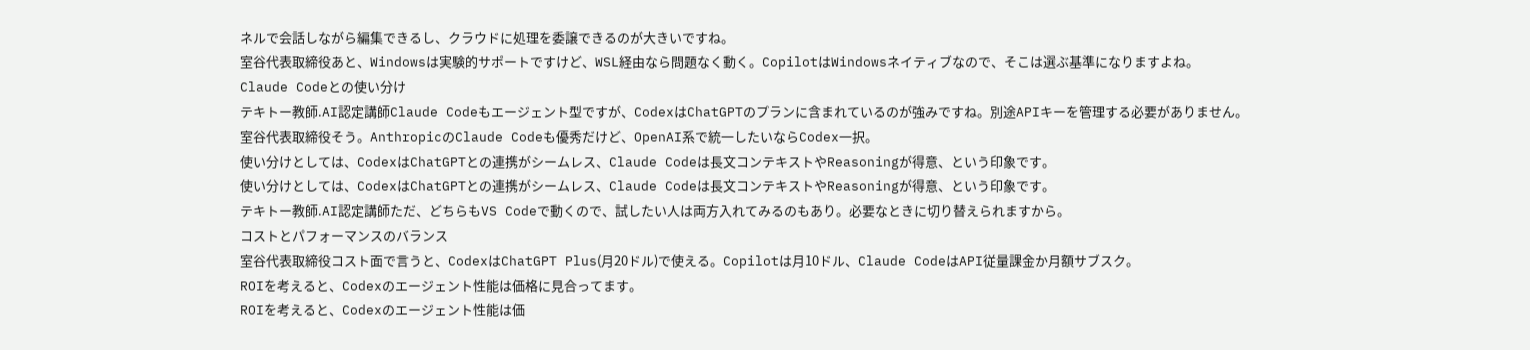ネルで会話しながら編集できるし、クラウドに処理を委譲できるのが大きいですね。
室谷代表取締役あと、Windowsは実験的サポートですけど、WSL経由なら問題なく動く。CopilotはWindowsネイティブなので、そこは選ぶ基準になりますよね。
Claude Codeとの使い分け
テキトー教師.AI認定講師Claude Codeもエージェント型ですが、CodexはChatGPTのプランに含まれているのが強みですね。別途APIキーを管理する必要がありません。
室谷代表取締役そう。AnthropicのClaude Codeも優秀だけど、OpenAI系で統一したいならCodex一択。
使い分けとしては、CodexはChatGPTとの連携がシームレス、Claude Codeは長文コンテキストやReasoningが得意、という印象です。
使い分けとしては、CodexはChatGPTとの連携がシームレス、Claude Codeは長文コンテキストやReasoningが得意、という印象です。
テキトー教師.AI認定講師ただ、どちらもVS Codeで動くので、試したい人は両方入れてみるのもあり。必要なときに切り替えられますから。
コストとパフォーマンスのバランス
室谷代表取締役コスト面で言うと、CodexはChatGPT Plus(月20ドル)で使える。Copilotは月10ドル、Claude CodeはAPI従量課金か月額サブスク。
ROIを考えると、Codexのエージェント性能は価格に見合ってます。
ROIを考えると、Codexのエージェント性能は価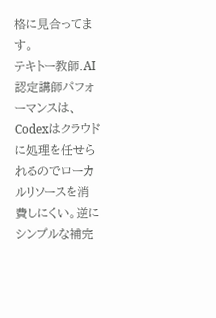格に見合ってます。
テキトー教師.AI認定講師パフォーマンスは、Codexはクラウドに処理を任せられるのでローカルリソースを消費しにくい。逆にシンプルな補完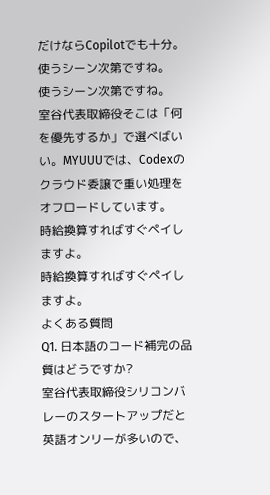だけならCopilotでも十分。
使うシーン次第ですね。
使うシーン次第ですね。
室谷代表取締役そこは「何を優先するか」で選べばいい。MYUUUでは、Codexのクラウド委譲で重い処理をオフロードしています。
時給換算すればすぐペイしますよ。
時給換算すればすぐペイしますよ。
よくある質問
Q1. 日本語のコード補完の品質はどうですか?
室谷代表取締役シリコンバレーのスタートアップだと英語オンリーが多いので、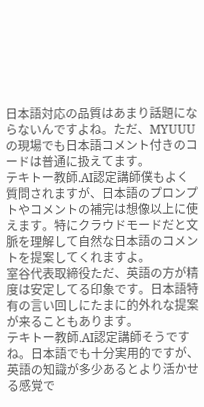日本語対応の品質はあまり話題にならないんですよね。ただ、MYUUUの現場でも日本語コメント付きのコードは普通に扱えてます。
テキトー教師.AI認定講師僕もよく質問されますが、日本語のプロンプトやコメントの補完は想像以上に使えます。特にクラウドモードだと文脈を理解して自然な日本語のコメントを提案してくれますよ。
室谷代表取締役ただ、英語の方が精度は安定してる印象です。日本語特有の言い回しにたまに的外れな提案が来ることもあります。
テキトー教師.AI認定講師そうですね。日本語でも十分実用的ですが、英語の知識が多少あるとより活かせる感覚で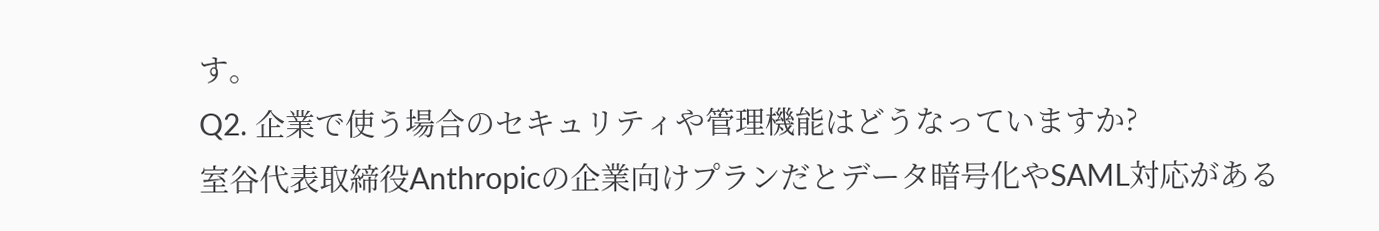す。
Q2. 企業で使う場合のセキュリティや管理機能はどうなっていますか?
室谷代表取締役Anthropicの企業向けプランだとデータ暗号化やSAML対応がある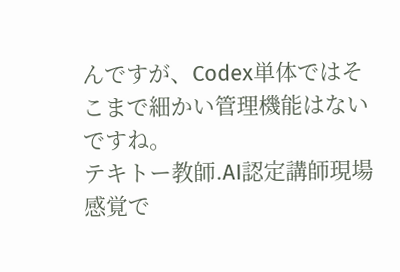んですが、Codex単体ではそこまで細かい管理機能はないですね。
テキトー教師.AI認定講師現場感覚で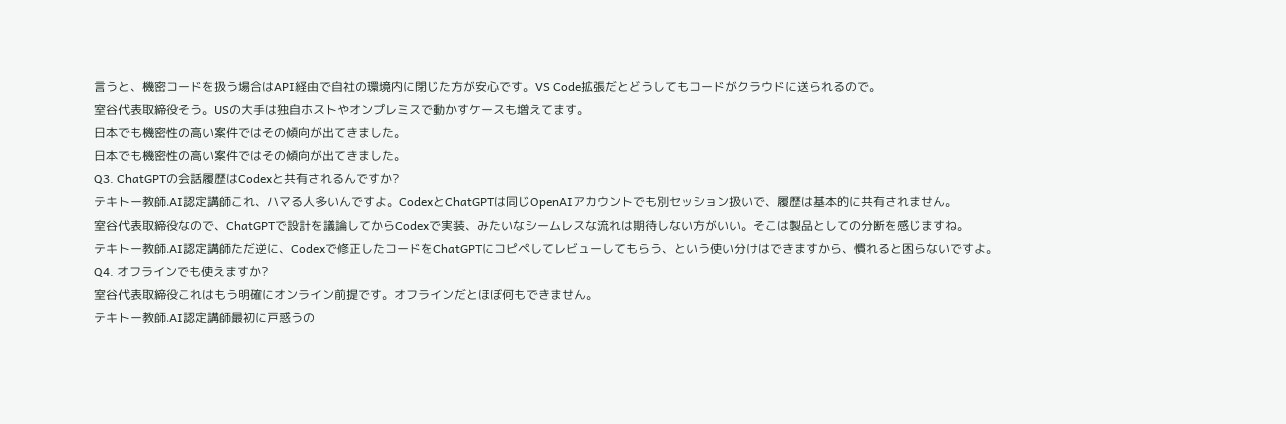言うと、機密コードを扱う場合はAPI経由で自社の環境内に閉じた方が安心です。VS Code拡張だとどうしてもコードがクラウドに送られるので。
室谷代表取締役そう。USの大手は独自ホストやオンプレミスで動かすケースも増えてます。
日本でも機密性の高い案件ではその傾向が出てきました。
日本でも機密性の高い案件ではその傾向が出てきました。
Q3. ChatGPTの会話履歴はCodexと共有されるんですか?
テキトー教師.AI認定講師これ、ハマる人多いんですよ。CodexとChatGPTは同じOpenAIアカウントでも別セッション扱いで、履歴は基本的に共有されません。
室谷代表取締役なので、ChatGPTで設計を議論してからCodexで実装、みたいなシームレスな流れは期待しない方がいい。そこは製品としての分断を感じますね。
テキトー教師.AI認定講師ただ逆に、Codexで修正したコードをChatGPTにコピペしてレビューしてもらう、という使い分けはできますから、慣れると困らないですよ。
Q4. オフラインでも使えますか?
室谷代表取締役これはもう明確にオンライン前提です。オフラインだとほぼ何もできません。
テキトー教師.AI認定講師最初に戸惑うの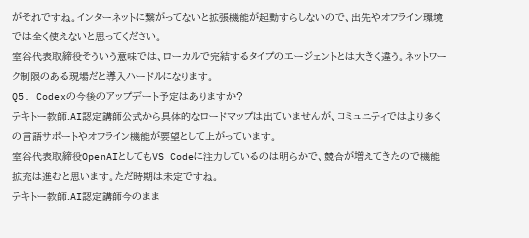がそれですね。インターネットに繋がってないと拡張機能が起動すらしないので、出先やオフライン環境では全く使えないと思ってください。
室谷代表取締役そういう意味では、ローカルで完結するタイプのエージェントとは大きく違う。ネットワーク制限のある現場だと導入ハードルになります。
Q5. Codexの今後のアップデート予定はありますか?
テキトー教師.AI認定講師公式から具体的なロードマップは出ていませんが、コミュニティではより多くの言語サポートやオフライン機能が要望として上がっています。
室谷代表取締役OpenAIとしてもVS Codeに注力しているのは明らかで、競合が増えてきたので機能拡充は進むと思います。ただ時期は未定ですね。
テキトー教師.AI認定講師今のまま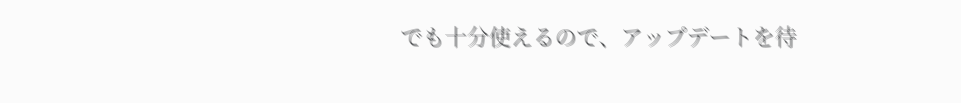でも十分使えるので、アップデートを待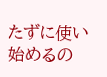たずに使い始めるの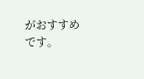がおすすめです。